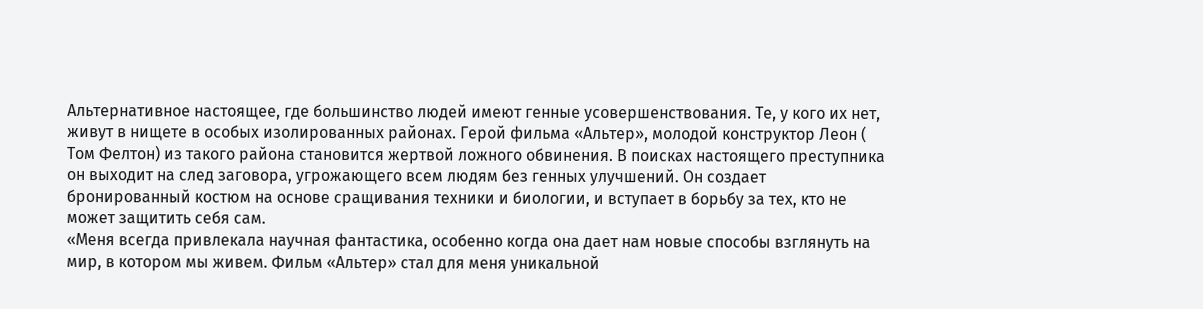Альтернативное настоящее, где большинство людей имеют генные усовершенствования. Те, у кого их нет, живут в нищете в особых изолированных районах. Герой фильма «Альтер», молодой конструктор Леон ( Том Фелтон) из такого района становится жертвой ложного обвинения. В поисках настоящего преступника он выходит на след заговора, угрожающего всем людям без генных улучшений. Он создает бронированный костюм на основе сращивания техники и биологии, и вступает в борьбу за тех, кто не может защитить себя сам.
«Меня всегда привлекала научная фантастика, особенно когда она дает нам новые способы взглянуть на мир, в котором мы живем. Фильм «Альтер» стал для меня уникальной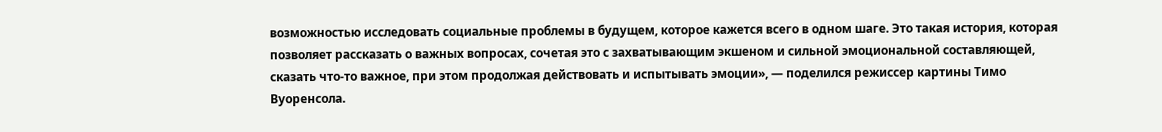возможностью исследовать социальные проблемы в будущем, которое кажется всего в одном шаге. Это такая история, которая позволяет рассказать о важных вопросах, сочетая это с захватывающим экшеном и сильной эмоциональной составляющей, сказать что-то важное, при этом продолжая действовать и испытывать эмоции», — поделился режиссер картины Тимо Вуоренсола.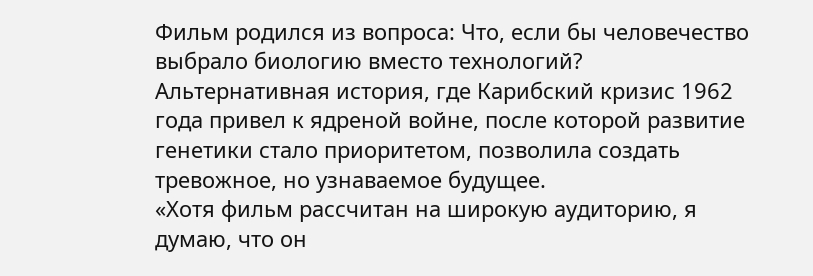Фильм родился из вопроса: Что, если бы человечество выбрало биологию вместо технологий? Альтернативная история, где Карибский кризис 1962 года привел к ядреной войне, после которой развитие генетики стало приоритетом, позволила создать тревожное, но узнаваемое будущее.
«Хотя фильм рассчитан на широкую аудиторию, я думаю, что он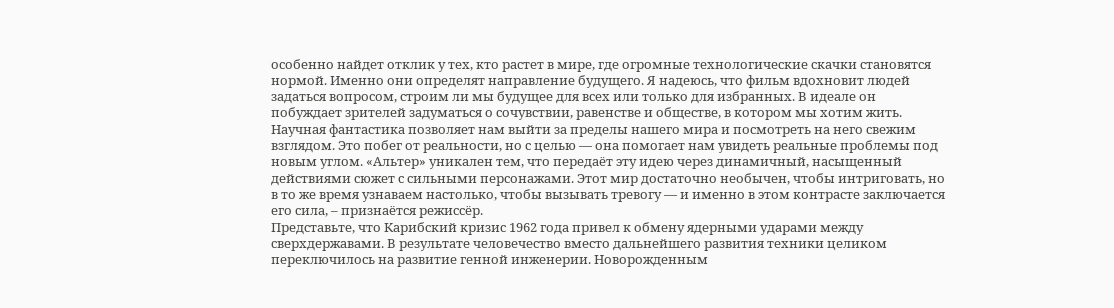особенно найдет отклик у тех, кто растет в мире, где огромные технологические скачки становятся нормой. Именно они определят направление будущего. Я надеюсь, что фильм вдохновит людей задаться вопросом, строим ли мы будущее для всех или только для избранных. В идеале он побуждает зрителей задуматься о сочувствии, равенстве и обществе, в котором мы хотим жить. Научная фантастика позволяет нам выйти за пределы нашего мира и посмотреть на него свежим взглядом. Это побег от реальности, но с целью — она помогает нам увидеть реальные проблемы под новым углом. «Альтер» уникален тем, что передаёт эту идею через динамичный, насыщенный действиями сюжет с сильными персонажами. Этот мир достаточно необычен, чтобы интриговать, но в то же время узнаваем настолько, чтобы вызывать тревогу — и именно в этом контрасте заключается его сила, – признаётся режиссёр.
Представьте, что Карибский кризис 1962 года привел к обмену ядерными ударами между сверхдержавами. В результате человечество вместо дальнейшего развития техники целиком переключилось на развитие генной инженерии. Новорожденным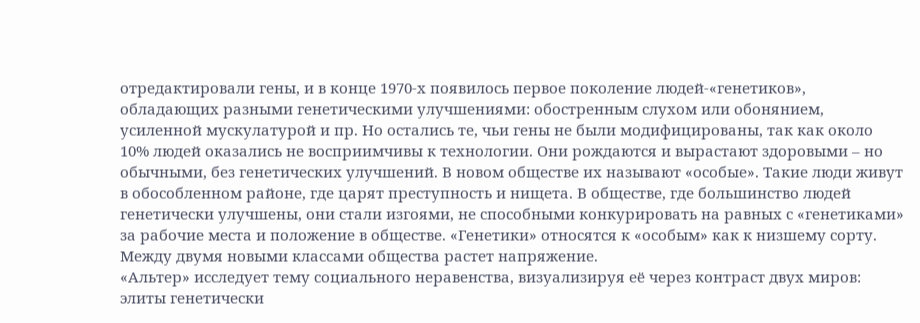отредактировали гены, и в конце 1970-х появилось первое поколение людей-«генетиков», обладающих разными генетическими улучшениями: обостренным слухом или обонянием, усиленной мускулатурой и пр. Но остались те, чьи гены не были модифицированы, так как около 10% людей оказались не восприимчивы к технологии. Они рождаются и вырастают здоровыми – но обычными, без генетических улучшений. В новом обществе их называют «особые». Такие люди живут в обособленном районе, где царят преступность и нищета. В обществе, где большинство людей генетически улучшены, они стали изгоями, не способными конкурировать на равных с «генетиками» за рабочие места и положение в обществе. «Генетики» относятся к «особым» как к низшему сорту. Между двумя новыми классами общества растет напряжение.
«Альтер» исследует тему социального неравенства, визуализируя её через контраст двух миров: элиты генетически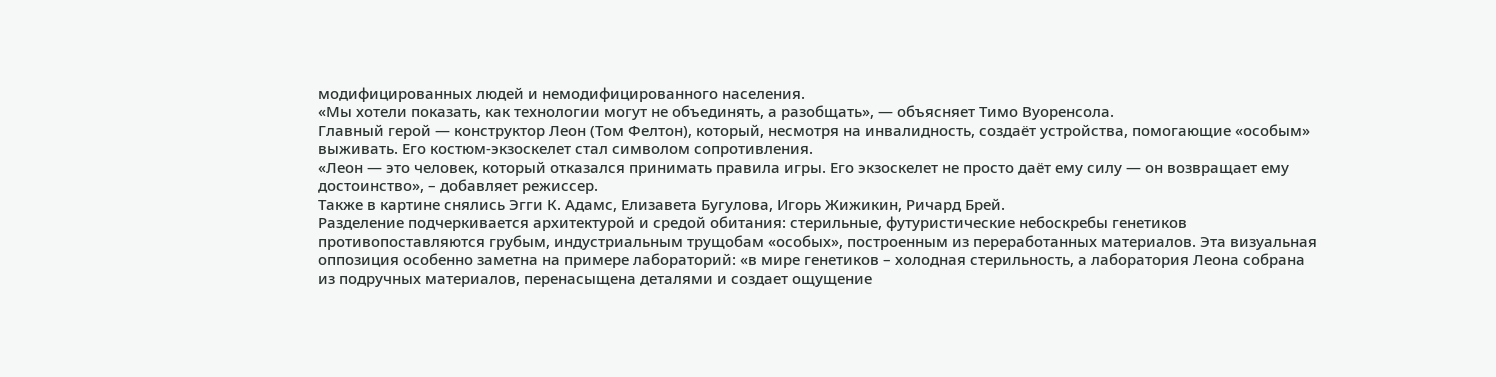модифицированных людей и немодифицированного населения.
«Мы хотели показать, как технологии могут не объединять, а разобщать», — объясняет Тимо Вуоренсола.
Главный герой — конструктор Леон (Том Фелтон), который, несмотря на инвалидность, создаёт устройства, помогающие «особым» выживать. Его костюм-экзоскелет стал символом сопротивления.
«Леон — это человек, который отказался принимать правила игры. Его экзоскелет не просто даёт ему силу — он возвращает ему достоинство», – добавляет режиссер.
Также в картине снялись Эгги К. Адамс, Елизавета Бугулова, Игорь Жижикин, Ричард Брей.
Разделение подчеркивается архитектурой и средой обитания: стерильные, футуристические небоскребы генетиков противопоставляются грубым, индустриальным трущобам «особых», построенным из переработанных материалов. Эта визуальная оппозиция особенно заметна на примере лабораторий: «в мире генетиков – холодная стерильность, а лаборатория Леона собрана из подручных материалов, перенасыщена деталями и создает ощущение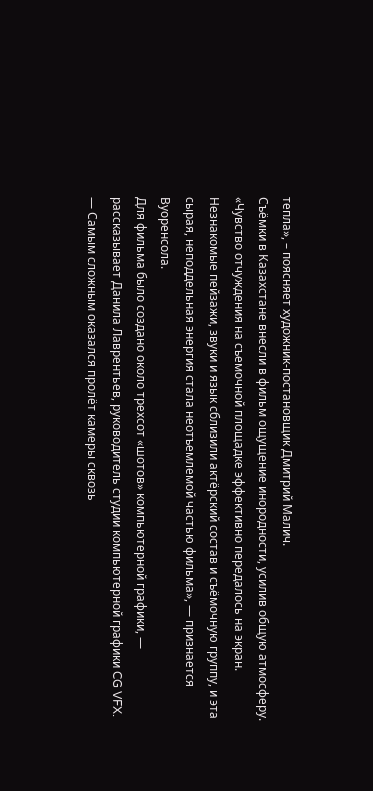тепла», – поясняет художник-постановщик Дмитрий Малич.
Съёмки в Казахстане внесли в фильм ощущение инородности, усилив общую атмосферу. «Чувство отчуждения на съемочной площадке эффективно передалось на экран. Незнакомые пейзажи, звуки и язык сблизили актёрский состав и съёмочную группу, и эта сырая, неподдельная энергия стала неотъемлемой частью фильма», — признается Вуоренсола.
Для фильма было создано около трехсот «шотов» компьютерной графики, — рассказывает Данила Лаврентьев, руководитель студии компьютерной графики CG VFX. — Самым сложным оказался пролёт камеры сквозь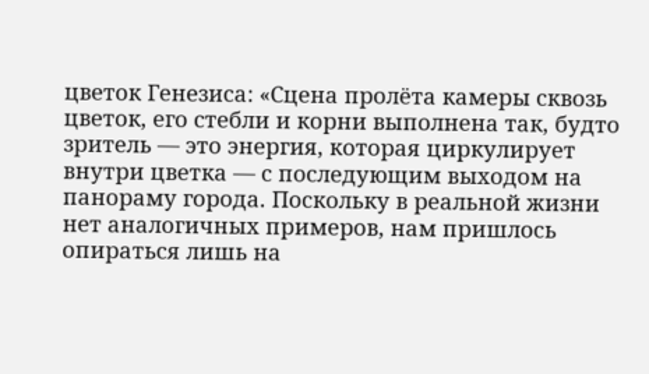цветок Генезиса: «Сцена пролёта камеры сквозь цветок, его стебли и корни выполнена так, будто зритель — это энергия, которая циркулирует внутри цветка — с последующим выходом на панораму города. Поскольку в реальной жизни нет аналогичных примеров, нам пришлось опираться лишь на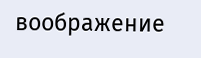воображение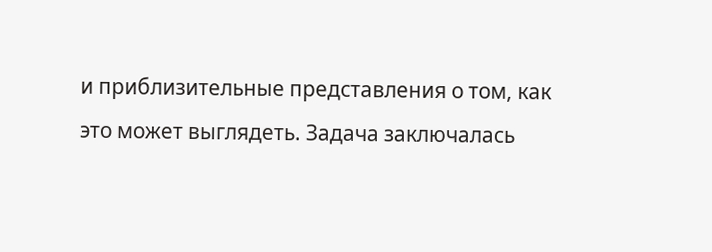и приблизительные представления о том, как это может выглядеть. Задача заключалась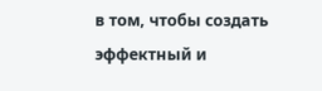в том, чтобы создать эффектный и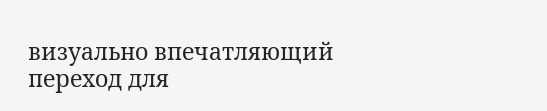визуально впечатляющий переход для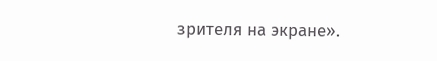зрителя на экране».